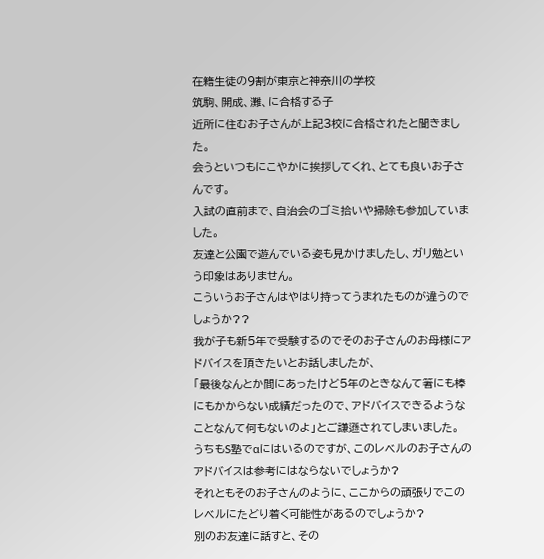在籍生徒の9割が東京と神奈川の学校
筑駒、開成、灘、に合格する子
近所に住むお子さんが上記3校に合格されたと聞きました。
会うといつもにこやかに挨拶してくれ、とても良いお子さんです。
入試の直前まで、自治会のゴミ拾いや掃除も参加していました。
友達と公園で遊んでいる姿も見かけましたし、ガリ勉という印象はありません。
こういうお子さんはやはり持ってうまれたものが違うのでしょうか??
我が子も新5年で受験するのでそのお子さんのお母様にアドバイスを頂きたいとお話しましたが、
「最後なんとか間にあったけど5年のときなんて箸にも棒にもかからない成績だったので、アドバイスできるようなことなんて何もないのよ」とご謙遜されてしまいました。
うちもS塾でαにはいるのですが、このレベルのお子さんのアドバイスは参考にはならないでしょうか?
それともそのお子さんのように、ここからの頑張りでこのレベルにたどり着く可能性があるのでしょうか?
別のお友達に話すと、その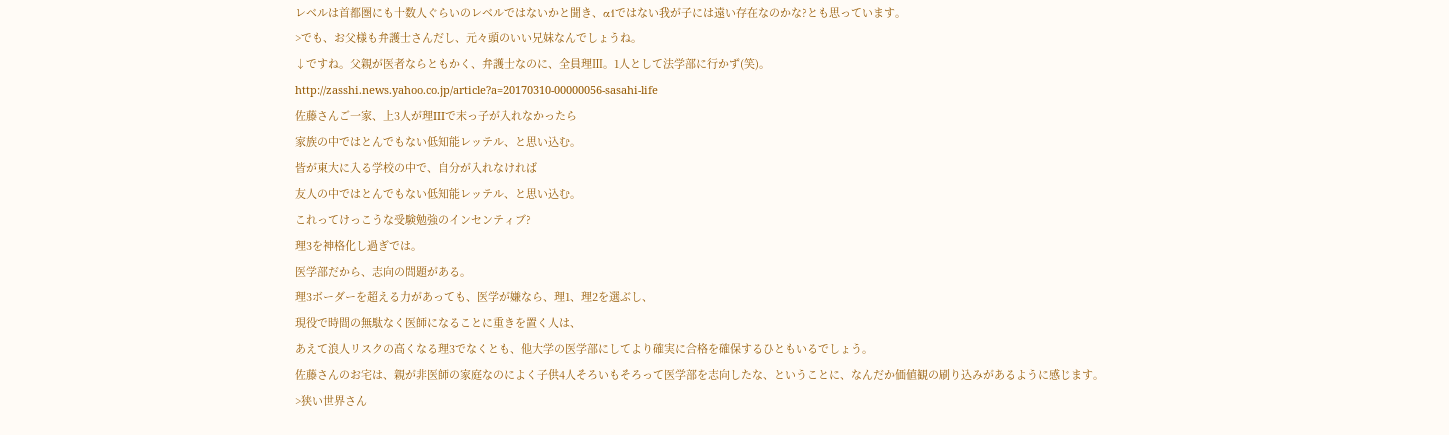レベルは首都圏にも十数人ぐらいのレベルではないかと聞き、α1ではない我が子には遠い存在なのかな?とも思っています。
>でも、お父様も弁護士さんだし、元々頭のいい兄妹なんでしょうね。
↓ですね。父親が医者ならともかく、弁護士なのに、全員理Ⅲ。1人として法学部に行かず(笑)。
http://zasshi.news.yahoo.co.jp/article?a=20170310-00000056-sasahi-life
佐藤さんご一家、上3人が理IIIで末っ子が入れなかったら
家族の中ではとんでもない低知能レッテル、と思い込む。
皆が東大に入る学校の中で、自分が入れなければ
友人の中ではとんでもない低知能レッテル、と思い込む。
これってけっこうな受験勉強のインセンティブ?
理3を神格化し過ぎでは。
医学部だから、志向の問題がある。
理3ボーダーを超える力があっても、医学が嫌なら、理1、理2を選ぶし、
現役で時間の無駄なく医師になることに重きを置く人は、
あえて浪人リスクの高くなる理3でなくとも、他大学の医学部にしてより確実に合格を確保するひともいるでしょう。
佐藤さんのお宅は、親が非医師の家庭なのによく子供4人そろいもそろって医学部を志向したな、ということに、なんだか価値観の刷り込みがあるように感じます。
>狭い世界さん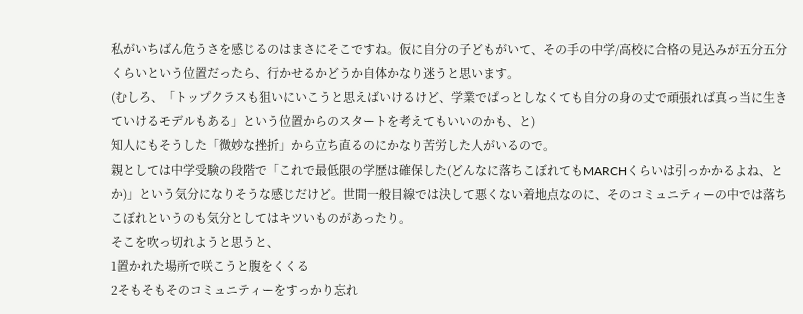私がいちばん危うさを感じるのはまさにそこですね。仮に自分の子どもがいて、その手の中学/高校に合格の見込みが五分五分くらいという位置だったら、行かせるかどうか自体かなり迷うと思います。
(むしろ、「トップクラスも狙いにいこうと思えばいけるけど、学業でぱっとしなくても自分の身の丈で頑張れば真っ当に生きていけるモデルもある」という位置からのスタートを考えてもいいのかも、と)
知人にもそうした「微妙な挫折」から立ち直るのにかなり苦労した人がいるので。
親としては中学受験の段階で「これで最低限の学歴は確保した(どんなに落ちこぼれてもMARCHくらいは引っかかるよね、とか)」という気分になりそうな感じだけど。世間一般目線では決して悪くない着地点なのに、そのコミュニティーの中では落ちこぼれというのも気分としてはキツいものがあったり。
そこを吹っ切れようと思うと、
1置かれた場所で咲こうと腹をくくる
2そもそもそのコミュニティーをすっかり忘れ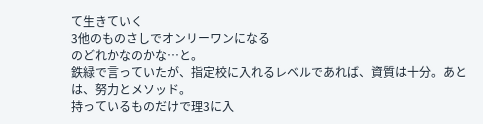て生きていく
3他のものさしでオンリーワンになる
のどれかなのかな…と。
鉄緑で言っていたが、指定校に入れるレベルであれば、資質は十分。あとは、努力とメソッド。
持っているものだけで理3に入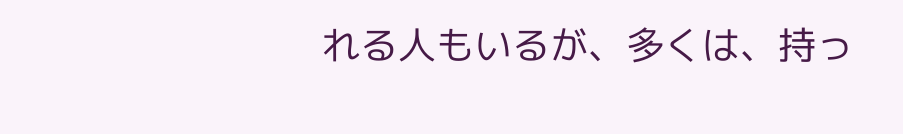れる人もいるが、多くは、持っ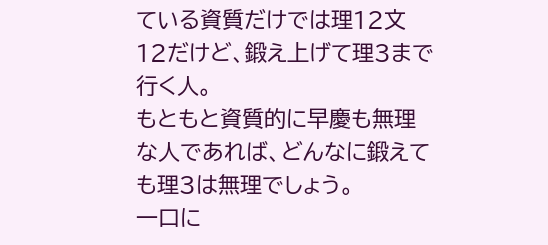ている資質だけでは理12文12だけど、鍛え上げて理3まで行く人。
もともと資質的に早慶も無理な人であれば、どんなに鍛えても理3は無理でしょう。
一口に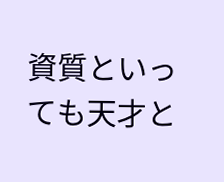資質といっても天才と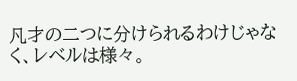凡才の二つに分けられるわけじゃなく、レベルは様々。